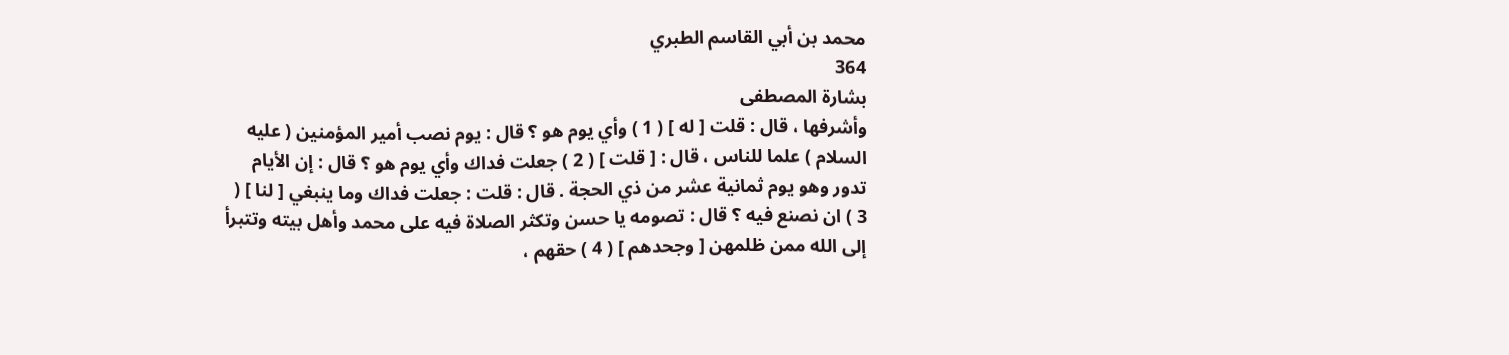محمد بن أبي القاسم الطبري
364
بشارة المصطفى
وأشرفها ، قال : قلت [ له ] ( 1 ) وأي يوم هو ؟ قال : يوم نصب أمير المؤمنين ( عليه السلام ) علما للناس ، قال : [ قلت ] ( 2 ) جعلت فداك وأي يوم هو ؟ قال : إن الأيام تدور وهو يوم ثمانية عشر من ذي الحجة . قال : قلت : جعلت فداك وما ينبغي [ لنا ] ( 3 ) ان نصنع فيه ؟ قال : تصومه يا حسن وتكثر الصلاة فيه على محمد وأهل بيته وتتبرأ إلى الله ممن ظلمهن [ وجحدهم ] ( 4 ) حقهم ،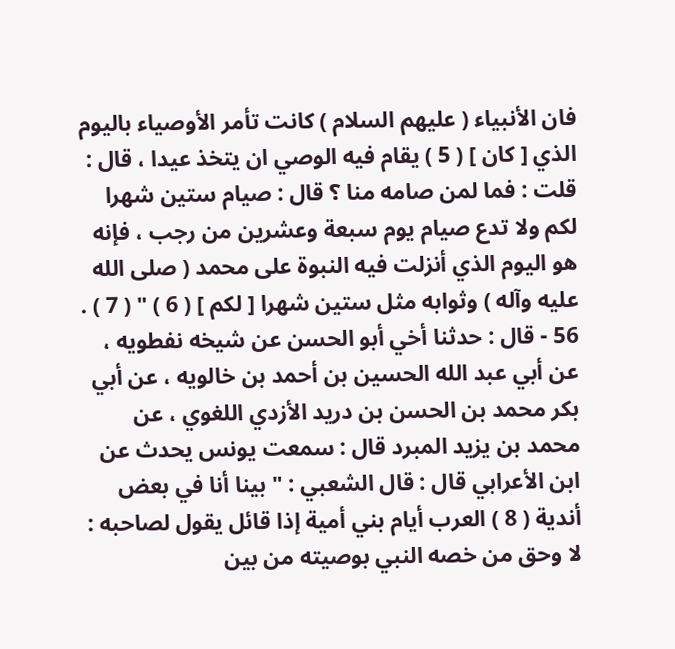فان الأنبياء ( عليهم السلام ) كانت تأمر الأوصياء باليوم الذي [ كان ] ( 5 ) يقام فيه الوصي ان يتخذ عيدا ، قال : قلت : فما لمن صامه منا ؟ قال : صيام ستين شهرا لكم ولا تدع صيام يوم سبعة وعشرين من رجب ، فإنه هو اليوم الذي أنزلت فيه النبوة على محمد ( صلى الله عليه وآله ) وثوابه مثل ستين شهرا [ لكم ] ( 6 ) " ( 7 ) . 56 - قال : حدثنا أخي أبو الحسن عن شيخه نفطويه ، عن أبي عبد الله الحسين بن أحمد بن خالويه ، عن أبي بكر محمد بن الحسن بن دريد الأزدي اللغوي ، عن محمد بن يزيد المبرد قال : سمعت يونس يحدث عن ابن الأعرابي قال : قال الشعبي : " بينا أنا في بعض أندية ( 8 ) العرب أيام بني أمية إذا قائل يقول لصاحبه : لا وحق من خصه النبي بوصيته من بين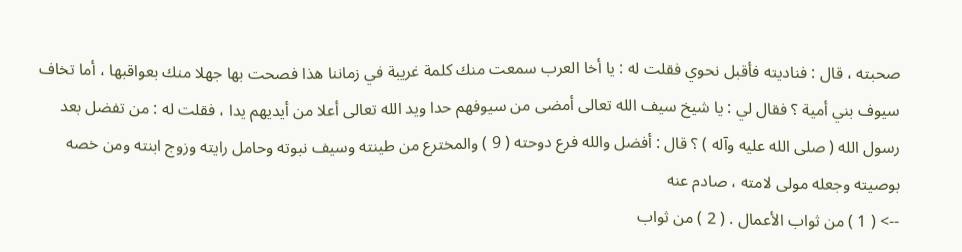صحبته ، قال : فناديته فأقبل نحوي فقلت له : يا أخا العرب سمعت منك كلمة غريبة في زماننا هذا فصحت بها جهلا منك بعواقبها ، أما تخاف سيوف بني أمية ؟ فقال لي : يا شيخ سيف الله تعالى أمضى من سيوفهم حدا ويد الله تعالى أعلا من أيديهم يدا ، فقلت له : من تفضل بعد رسول الله ( صلى الله عليه وآله ) ؟ قال : أفضل والله فرع دوحته ( 9 ) والمخترع من طينته وسيف نبوته وحامل رايته وزوج ابنته ومن خصه بوصيته وجعله مولى لامته ، صادم عنه
--> ( 1 ) من ثواب الأعمال . ( 2 ) من ثواب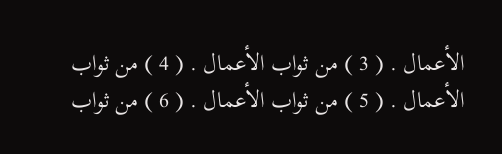الأعمال . ( 3 ) من ثواب الأعمال . ( 4 ) من ثواب الأعمال . ( 5 ) من ثواب الأعمال . ( 6 ) من ثواب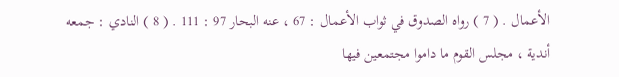الأعمال . ( 7 ) رواه الصدوق في ثواب الأعمال : 67 ، عنه البحار 97 : 111 . ( 8 ) النادي : جمعه أندية ، مجلس القوم ما داموا مجتمعين فيها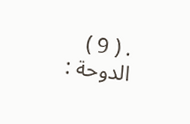. ( 9 ) الدوحة :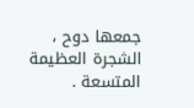جمعها دوح ، الشجرة العظيمة المتسعة .